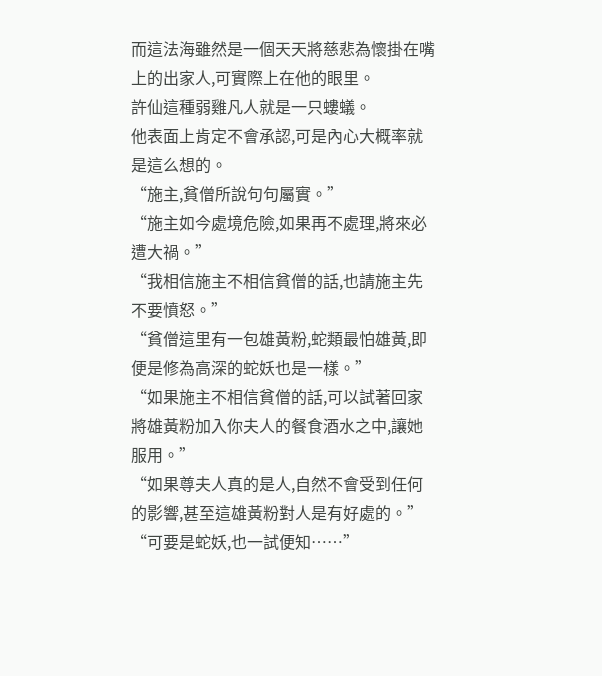而這法海雖然是一個天天將慈悲為懷掛在嘴上的出家人,可實際上在他的眼里。
許仙這種弱雞凡人就是一只螻蟻。
他表面上肯定不會承認,可是內心大概率就是這么想的。
“施主,貧僧所說句句屬實。”
“施主如今處境危險,如果再不處理,將來必遭大禍。”
“我相信施主不相信貧僧的話,也請施主先不要憤怒。”
“貧僧這里有一包雄黃粉,蛇類最怕雄黃,即便是修為高深的蛇妖也是一樣。”
“如果施主不相信貧僧的話,可以試著回家將雄黃粉加入你夫人的餐食酒水之中,讓她服用。”
“如果尊夫人真的是人,自然不會受到任何的影響,甚至這雄黃粉對人是有好處的。”
“可要是蛇妖,也一試便知……”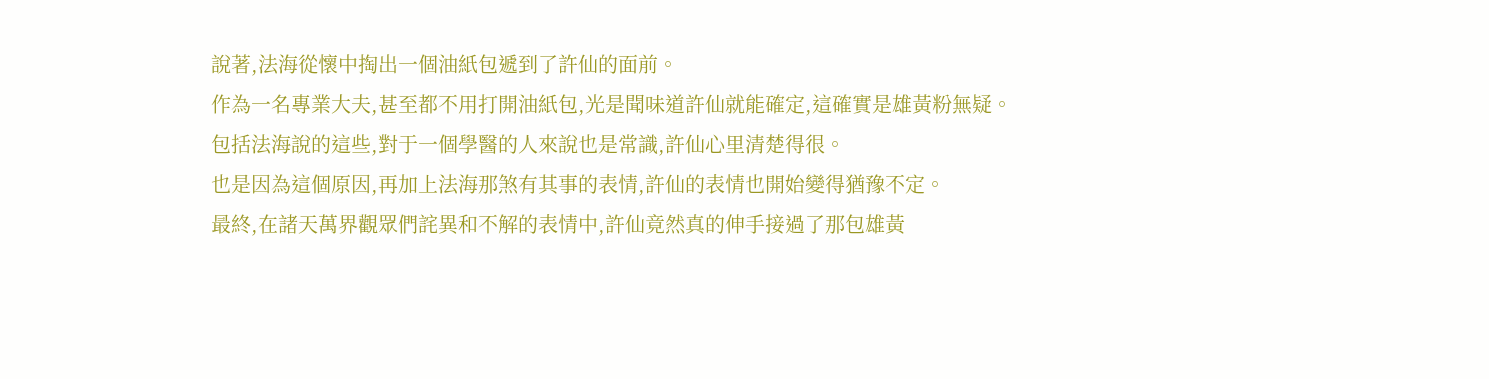說著,法海從懷中掏出一個油紙包遞到了許仙的面前。
作為一名專業大夫,甚至都不用打開油紙包,光是聞味道許仙就能確定,這確實是雄黃粉無疑。
包括法海說的這些,對于一個學醫的人來說也是常識,許仙心里清楚得很。
也是因為這個原因,再加上法海那煞有其事的表情,許仙的表情也開始變得猶豫不定。
最終,在諸天萬界觀眾們詫異和不解的表情中,許仙竟然真的伸手接過了那包雄黃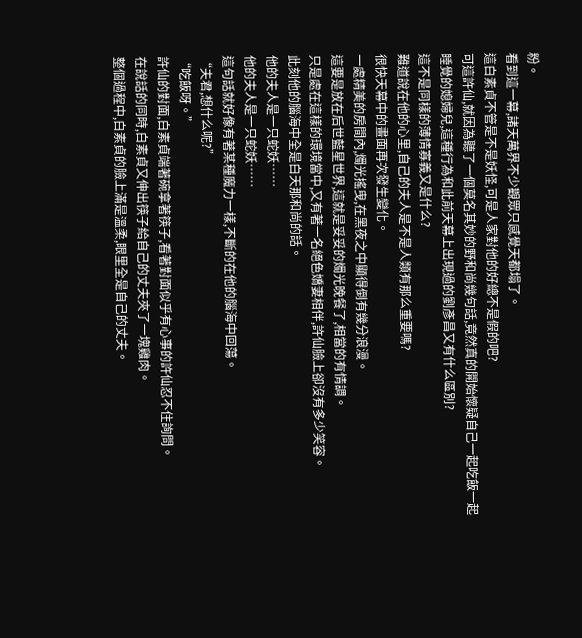粉。
看到這一幕,諸天萬界不少觀眾只感覺天都塌了。
這白素貞不管是不是妖怪,可是人家對他的好總不是假的吧?
可這許仙,就因為聽了一個莫名其妙的野和尚幾句話,竟然真的開始懷疑自己一起吃飯一起睡覺的媳婦兒,這種行為和此前天幕上出現過的劉彥昌又有什么區別?
這不是同樣的薄情寡義又是什么?
難道說在他的心里,自己的夫人是不是人類有那么重要嗎?
很快天幕中的畫面再次發生變化。
一處精美的房間內,燭光搖曳,在黑夜之中顯得倒有幾分浪漫。
這要是放在后世藍星世界,這就是妥妥的燭光晚餐了,相當的有情調。
只是處在這樣的環境當中,又有著一名絕色嬌妻相伴,許仙臉上卻沒有多少笑容。
此刻他的腦海中全是白天那和尚的話。
他的夫人是一只蛇妖……
他的夫人是一只蛇妖……
這句話就好像有著某種魔力一樣,不斷的在他的腦海中回蕩。
“夫君,想什么呢?”
“吃飯呀。”
許仙的對面,白素貞端著碗拿著筷子,看著對面似乎有心事的許仙忍不住詢問。
在說話的同時,白素貞又伸出筷子給自己的丈夫夾了一塊雞肉。
整個過程中,白素貞的臉上滿是溫柔,眼里全是自己的丈夫。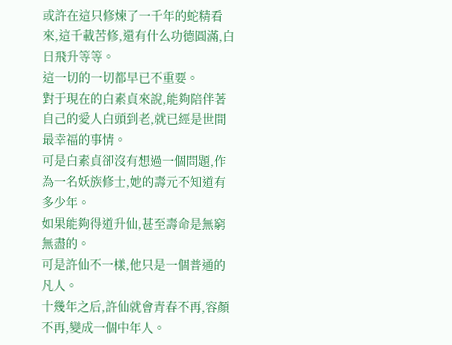或許在這只修煉了一千年的蛇精看來,這千載苦修,還有什么功德圓滿,白日飛升等等。
這一切的一切都早已不重要。
對于現在的白素貞來說,能夠陪伴著自己的愛人白頭到老,就已經是世間最幸福的事情。
可是白素貞卻沒有想過一個問題,作為一名妖族修士,她的壽元不知道有多少年。
如果能夠得道升仙,甚至壽命是無窮無盡的。
可是許仙不一樣,他只是一個普通的凡人。
十幾年之后,許仙就會青春不再,容顏不再,變成一個中年人。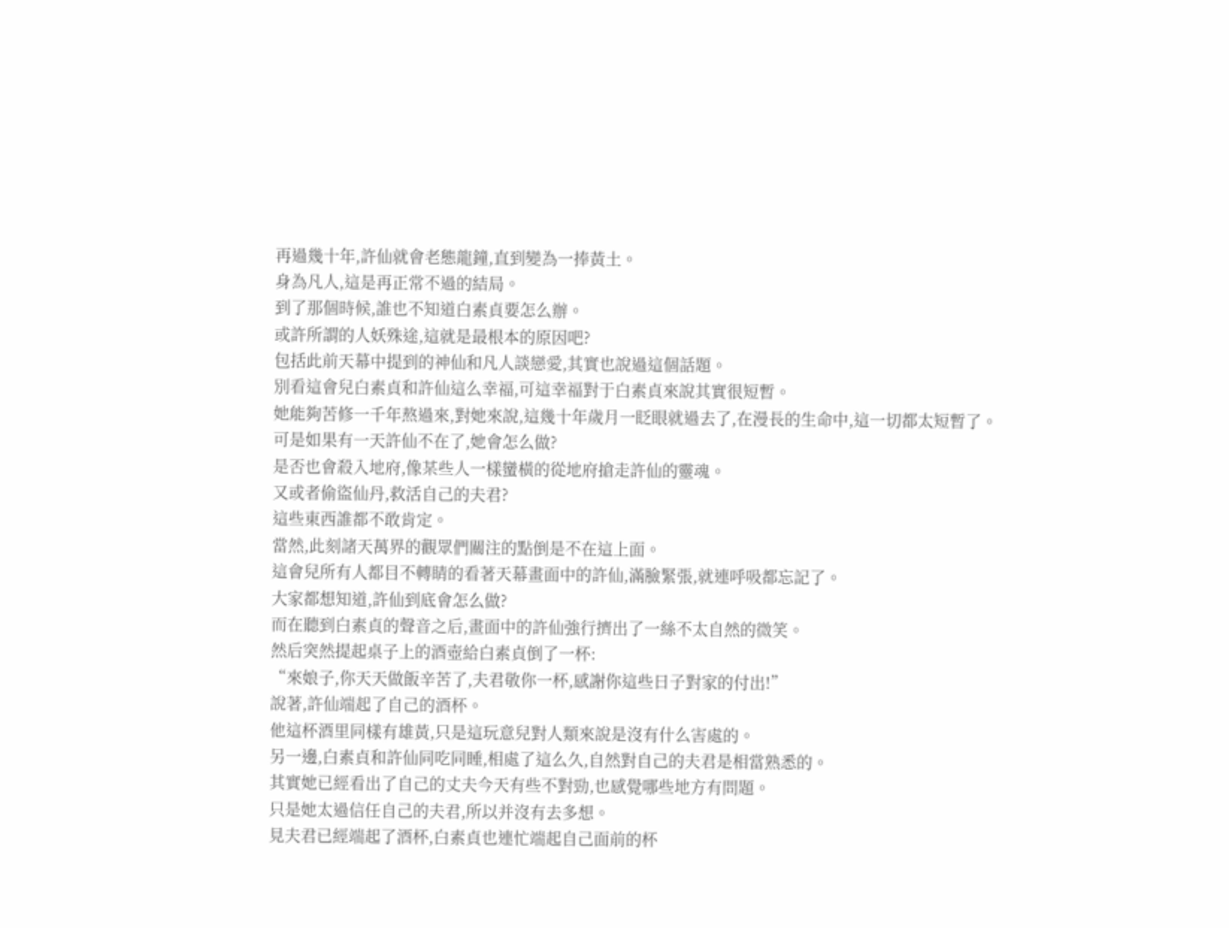再過幾十年,許仙就會老態龍鐘,直到變為一捧黃土。
身為凡人,這是再正常不過的結局。
到了那個時候,誰也不知道白素貞要怎么辦。
或許所謂的人妖殊途,這就是最根本的原因吧?
包括此前天幕中提到的神仙和凡人談戀愛,其實也說過這個話題。
別看這會兒白素貞和許仙這么幸福,可這幸福對于白素貞來說其實很短暫。
她能夠苦修一千年熬過來,對她來說,這幾十年歲月一眨眼就過去了,在漫長的生命中,這一切都太短暫了。
可是如果有一天許仙不在了,她會怎么做?
是否也會殺入地府,像某些人一樣蠻橫的從地府搶走許仙的靈魂。
又或者偷盜仙丹,救活自己的夫君?
這些東西誰都不敢肯定。
當然,此刻諸天萬界的觀眾們關注的點倒是不在這上面。
這會兒所有人都目不轉睛的看著天幕畫面中的許仙,滿臉緊張,就連呼吸都忘記了。
大家都想知道,許仙到底會怎么做?
而在聽到白素貞的聲音之后,畫面中的許仙強行擠出了一絲不太自然的微笑。
然后突然提起桌子上的酒壺給白素貞倒了一杯:
“來娘子,你天天做飯辛苦了,夫君敬你一杯,感謝你這些日子對家的付出!”
說著,許仙端起了自己的酒杯。
他這杯酒里同樣有雄黃,只是這玩意兒對人類來說是沒有什么害處的。
另一邊,白素貞和許仙同吃同睡,相處了這么久,自然對自己的夫君是相當熟悉的。
其實她已經看出了自己的丈夫今天有些不對勁,也感覺哪些地方有問題。
只是她太過信任自己的夫君,所以并沒有去多想。
見夫君已經端起了酒杯,白素貞也連忙端起自己面前的杯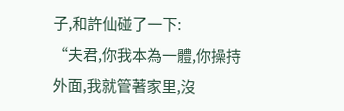子,和許仙碰了一下:
“夫君,你我本為一體,你操持外面,我就管著家里,沒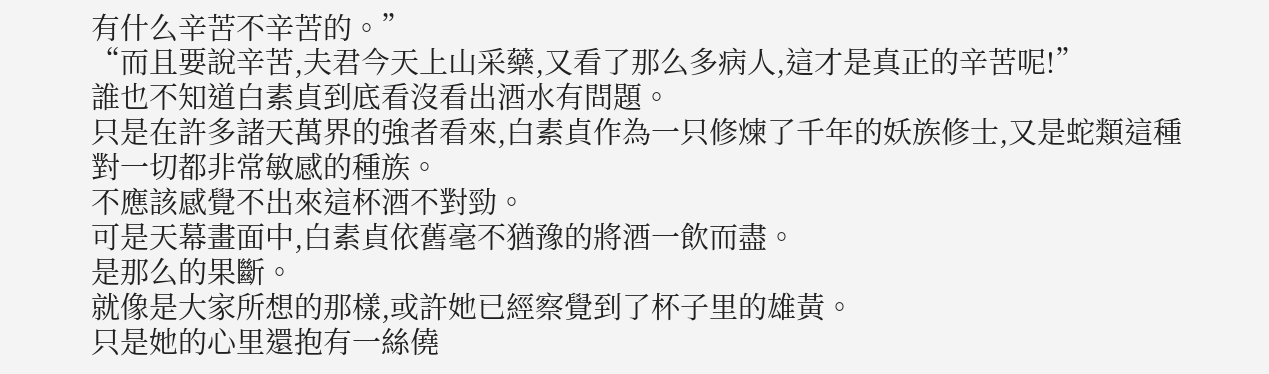有什么辛苦不辛苦的。”
“而且要說辛苦,夫君今天上山采藥,又看了那么多病人,這才是真正的辛苦呢!”
誰也不知道白素貞到底看沒看出酒水有問題。
只是在許多諸天萬界的強者看來,白素貞作為一只修煉了千年的妖族修士,又是蛇類這種對一切都非常敏感的種族。
不應該感覺不出來這杯酒不對勁。
可是天幕畫面中,白素貞依舊毫不猶豫的將酒一飲而盡。
是那么的果斷。
就像是大家所想的那樣,或許她已經察覺到了杯子里的雄黃。
只是她的心里還抱有一絲僥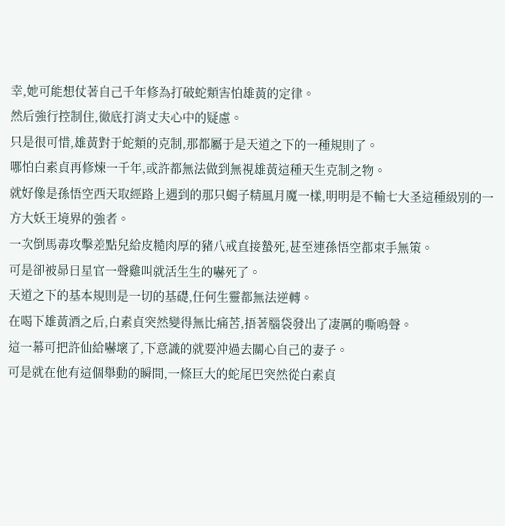幸,她可能想仗著自己千年修為打破蛇類害怕雄黃的定律。
然后強行控制住,徹底打消丈夫心中的疑慮。
只是很可惜,雄黃對于蛇類的克制,那都屬于是天道之下的一種規則了。
哪怕白素貞再修煉一千年,或許都無法做到無視雄黃這種天生克制之物。
就好像是孫悟空西天取經路上遇到的那只蝎子精風月魔一樣,明明是不輸七大圣這種級別的一方大妖王境界的強者。
一次倒馬毒攻擊差點兒給皮糙肉厚的豬八戒直接蟄死,甚至連孫悟空都束手無策。
可是卻被昴日星官一聲雞叫就活生生的嚇死了。
天道之下的基本規則是一切的基礎,任何生靈都無法逆轉。
在喝下雄黃酒之后,白素貞突然變得無比痛苦,捂著腦袋發出了凄厲的嘶鳴聲。
這一幕可把許仙給嚇壞了,下意識的就要沖過去關心自己的妻子。
可是就在他有這個舉動的瞬間,一條巨大的蛇尾巴突然從白素貞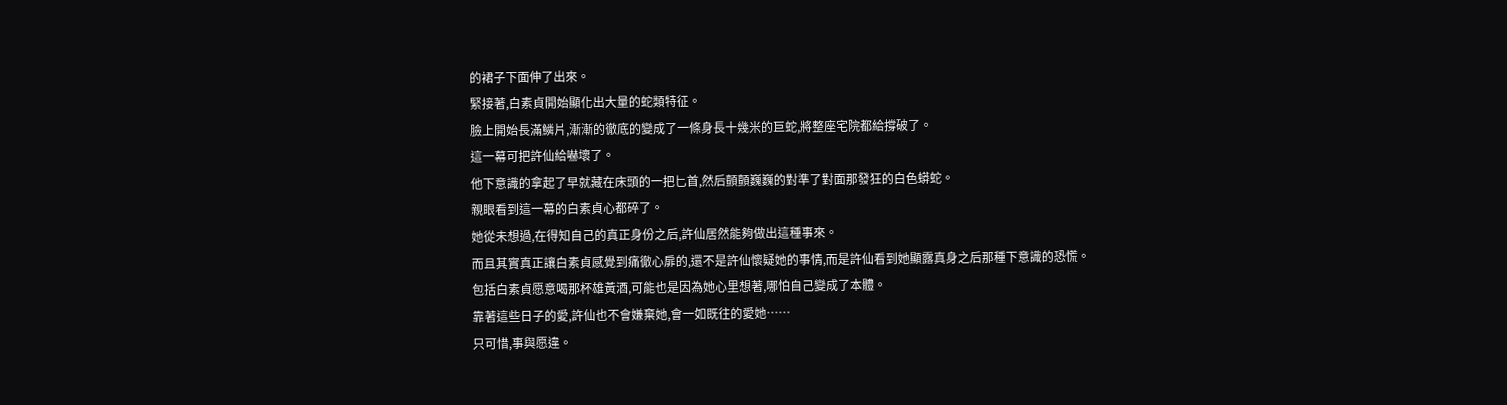的裙子下面伸了出來。
緊接著,白素貞開始顯化出大量的蛇類特征。
臉上開始長滿鱗片,漸漸的徹底的變成了一條身長十幾米的巨蛇,將整座宅院都給撐破了。
這一幕可把許仙給嚇壞了。
他下意識的拿起了早就藏在床頭的一把匕首,然后顫顫巍巍的對準了對面那發狂的白色蟒蛇。
親眼看到這一幕的白素貞心都碎了。
她從未想過,在得知自己的真正身份之后,許仙居然能夠做出這種事來。
而且其實真正讓白素貞感覺到痛徹心扉的,還不是許仙懷疑她的事情,而是許仙看到她顯露真身之后那種下意識的恐慌。
包括白素貞愿意喝那杯雄黃酒,可能也是因為她心里想著,哪怕自己變成了本體。
靠著這些日子的愛,許仙也不會嫌棄她,會一如既往的愛她……
只可惜,事與愿違。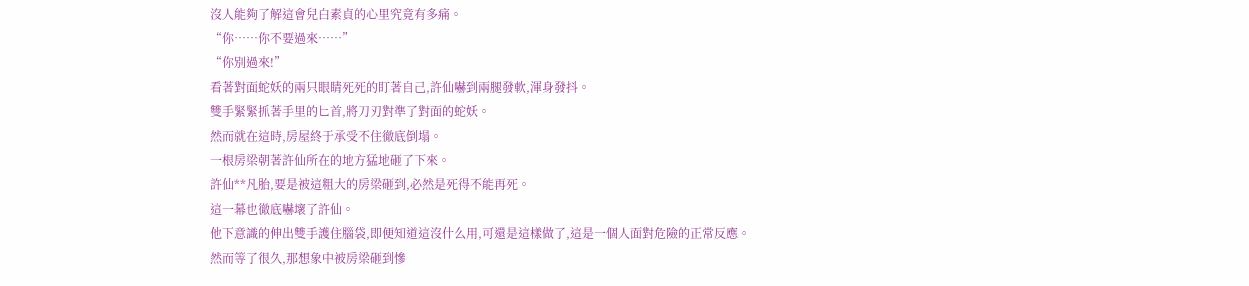沒人能夠了解這會兒白素貞的心里究竟有多痛。
“你……你不要過來……”
“你別過來!”
看著對面蛇妖的兩只眼睛死死的盯著自己,許仙嚇到兩腿發軟,渾身發抖。
雙手緊緊抓著手里的匕首,將刀刃對準了對面的蛇妖。
然而就在這時,房屋終于承受不住徹底倒塌。
一根房梁朝著許仙所在的地方猛地砸了下來。
許仙**凡胎,要是被這粗大的房梁砸到,必然是死得不能再死。
這一幕也徹底嚇壞了許仙。
他下意識的伸出雙手護住腦袋,即便知道這沒什么用,可還是這樣做了,這是一個人面對危險的正常反應。
然而等了很久,那想象中被房梁砸到慘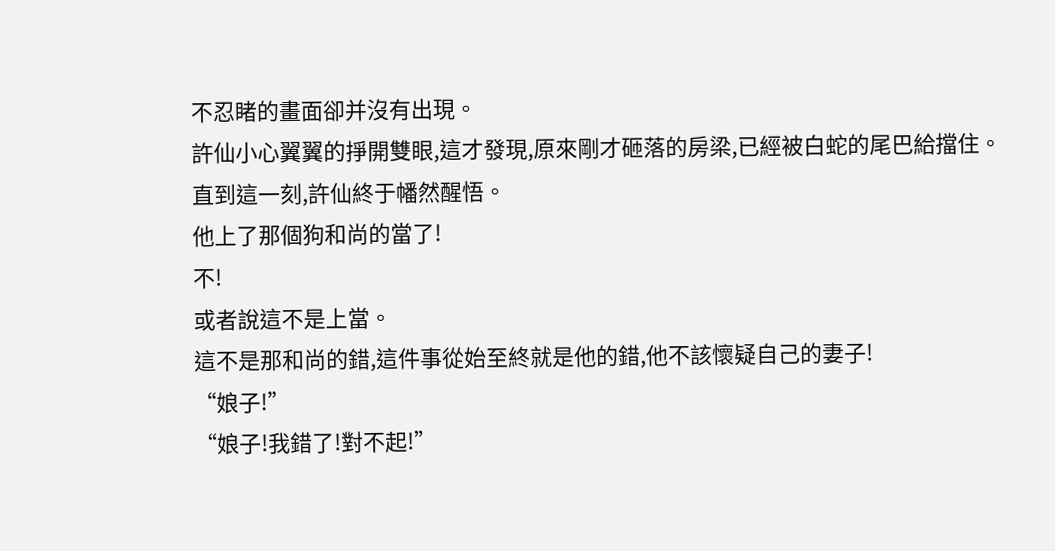不忍睹的畫面卻并沒有出現。
許仙小心翼翼的掙開雙眼,這才發現,原來剛才砸落的房梁,已經被白蛇的尾巴給擋住。
直到這一刻,許仙終于幡然醒悟。
他上了那個狗和尚的當了!
不!
或者說這不是上當。
這不是那和尚的錯,這件事從始至終就是他的錯,他不該懷疑自己的妻子!
“娘子!”
“娘子!我錯了!對不起!”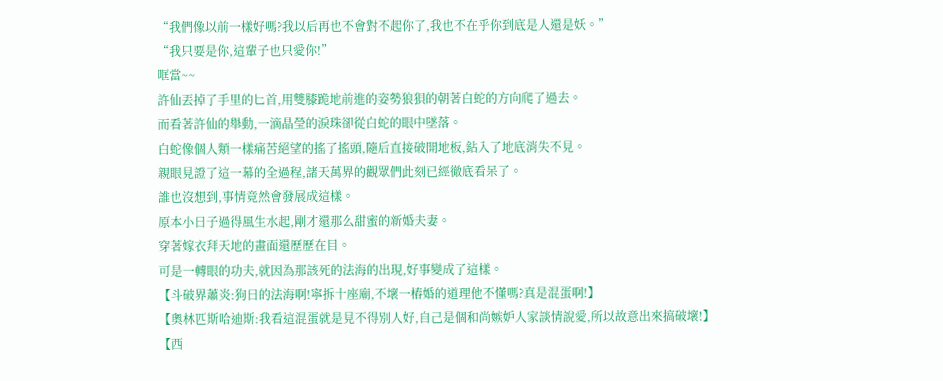“我們像以前一樣好嗎?我以后再也不會對不起你了,我也不在乎你到底是人還是妖。”
“我只要是你,這輩子也只愛你!”
哐當~~
許仙丟掉了手里的匕首,用雙膝跪地前進的姿勢狼狽的朝著白蛇的方向爬了過去。
而看著許仙的舉動,一滴晶瑩的淚珠卻從白蛇的眼中墜落。
白蛇像個人類一樣痛苦絕望的搖了搖頭,隨后直接破開地板,鉆入了地底消失不見。
親眼見證了這一幕的全過程,諸天萬界的觀眾們此刻已經徹底看呆了。
誰也沒想到,事情竟然會發展成這樣。
原本小日子過得風生水起,剛才還那么甜蜜的新婚夫妻。
穿著嫁衣拜天地的畫面還歷歷在目。
可是一轉眼的功夫,就因為那該死的法海的出現,好事變成了這樣。
【斗破界蕭炎:狗日的法海啊!寧拆十座廟,不壞一樁婚的道理他不懂嗎?真是混蛋啊!】
【奧林匹斯哈迪斯:我看這混蛋就是見不得別人好,自己是個和尚嫉妒人家談情說愛,所以故意出來搞破壞!】
【西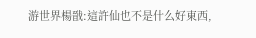游世界楊戩:這許仙也不是什么好東西,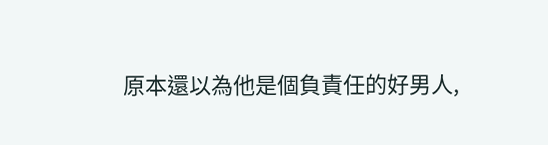原本還以為他是個負責任的好男人,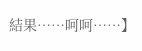結果……呵呵……】